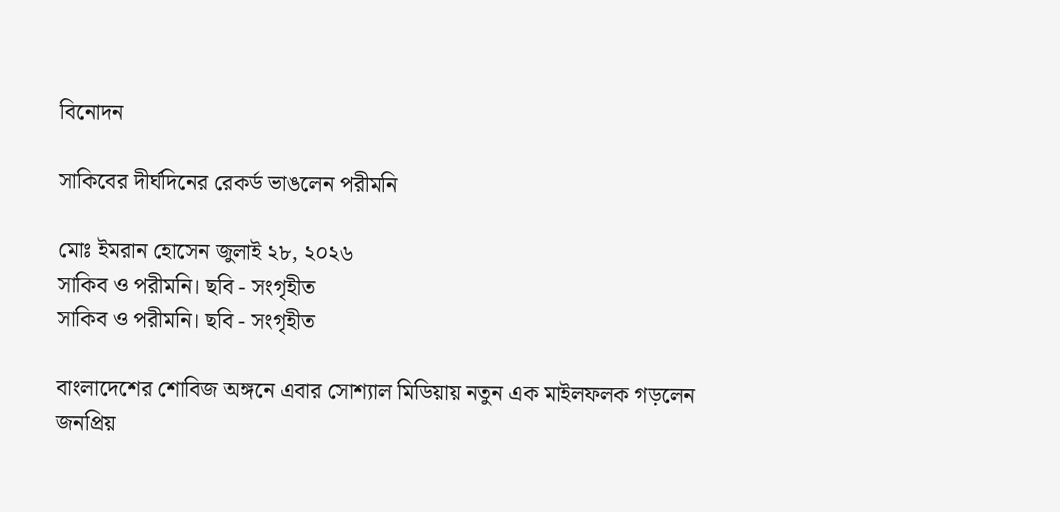বিনোদন

সাকিবের দীর্ঘদিনের রেকর্ড ভাঙলেন পরীমনি

মোঃ ইমরান হোসেন জুলাই ২৮, ২০২৬
সাকিব ও পরীমনি। ছবি - সংগৃহীত
সাকিব ও পরীমনি। ছবি - সংগৃহীত

বাংলাদেশের শোবিজ অঙ্গনে এবার সোশ্যাল মিডিয়ায় নতুন এক মাইলফলক গড়লেন জনপ্রিয়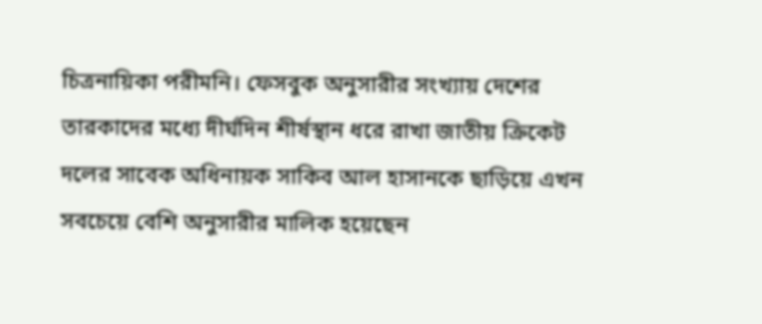চিত্রনায়িকা পরীমনি। ফেসবুক অনুসারীর সংখ্যায় দেশের তারকাদের মধ্যে দীর্ঘদিন শীর্ষস্থান ধরে রাখা জাতীয় ক্রিকেট দলের সাবেক অধিনায়ক সাকিব আল হাসানকে ছাড়িয়ে এখন সবচেয়ে বেশি অনুসারীর মালিক হয়েছেন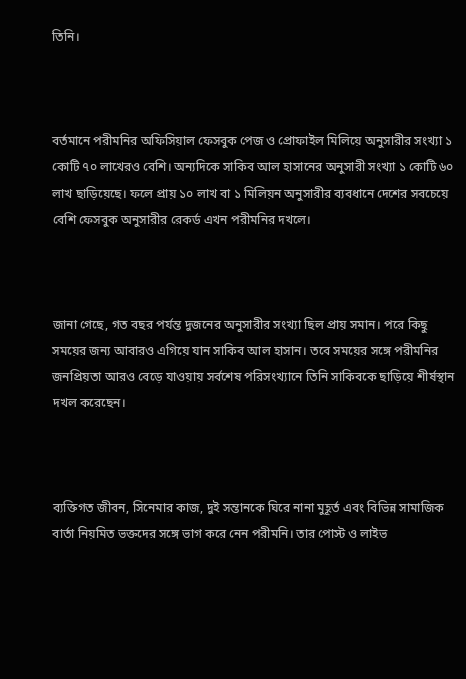তিনি।



বর্তমানে পরীমনির অফিসিয়াল ফেসবুক পেজ ও প্রোফাইল মিলিয়ে অনুসারীর সংখ্যা ১ কোটি ৭০ লাখেরও বেশি। অন্যদিকে সাকিব আল হাসানের অনুসারী সংখ্যা ১ কোটি ৬০ লাখ ছাড়িয়েছে। ফলে প্রায় ১০ লাখ বা ১ মিলিয়ন অনুসারীর ব্যবধানে দেশের সবচেয়ে বেশি ফেসবুক অনুসারীর রেকর্ড এখন পরীমনির দখলে।



জানা গেছে, গত বছর পর্যন্ত দুজনের অনুসারীর সংখ্যা ছিল প্রায় সমান। পরে কিছু সময়ের জন্য আবারও এগিয়ে যান সাকিব আল হাসান। তবে সময়ের সঙ্গে পরীমনির জনপ্রিয়তা আরও বেড়ে যাওয়ায় সর্বশেষ পরিসংখ্যানে তিনি সাকিবকে ছাড়িয়ে শীর্ষস্থান দখল করেছেন।



ব্যক্তিগত জীবন, সিনেমার কাজ, দুই সন্তানকে ঘিরে নানা মুহূর্ত এবং বিভিন্ন সামাজিক বার্তা নিয়মিত ভক্তদের সঙ্গে ভাগ করে নেন পরীমনি। তার পোস্ট ও লাইভ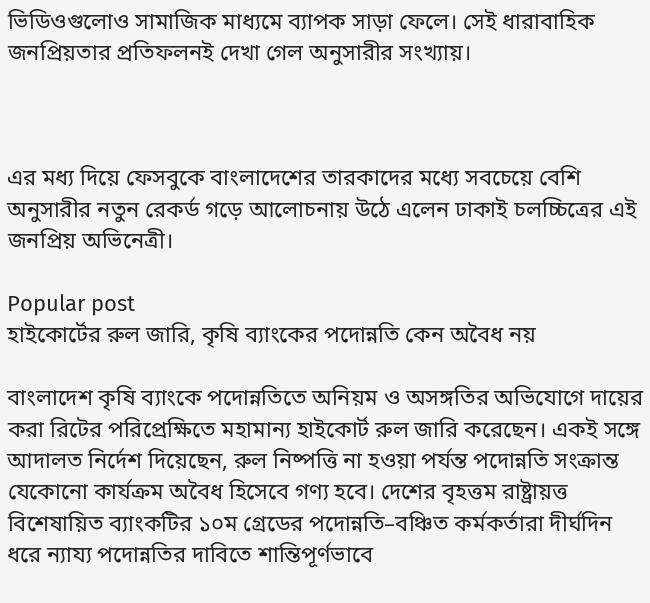ভিডিওগুলোও সামাজিক মাধ্যমে ব্যাপক সাড়া ফেলে। সেই ধারাবাহিক জনপ্রিয়তার প্রতিফলনই দেখা গেল অনুসারীর সংখ্যায়।



এর মধ্য দিয়ে ফেসবুকে বাংলাদেশের তারকাদের মধ্যে সবচেয়ে বেশি অনুসারীর নতুন রেকর্ড গড়ে আলোচনায় উঠে এলেন ঢাকাই চলচ্চিত্রের এই জনপ্রিয় অভিনেত্রী।

Popular post
হাইকোর্টের রুল জারি, কৃষি ব্যাংকের পদোন্নতি কেন অবৈধ নয়

বাংলাদেশ কৃষি ব্যাংকে পদোন্নতিতে অনিয়ম ও অসঙ্গতির অভিযোগে দায়ের করা রিটের পরিপ্রেক্ষিতে মহামান্য হাইকোর্ট রুল জারি করেছেন। একই সঙ্গে আদালত নির্দেশ দিয়েছেন, রুল নিষ্পত্তি না হওয়া পর্যন্ত পদোন্নতি সংক্রান্ত যেকোনো কার্যক্রম অবৈধ হিসেবে গণ্য হবে। দেশের বৃহত্তম রাষ্ট্রায়ত্ত বিশেষায়িত ব্যাংকটির ১০ম গ্রেডের পদোন্নতি–বঞ্চিত কর্মকর্তারা দীর্ঘদিন ধরে ন্যায্য পদোন্নতির দাবিতে শান্তিপূর্ণভাবে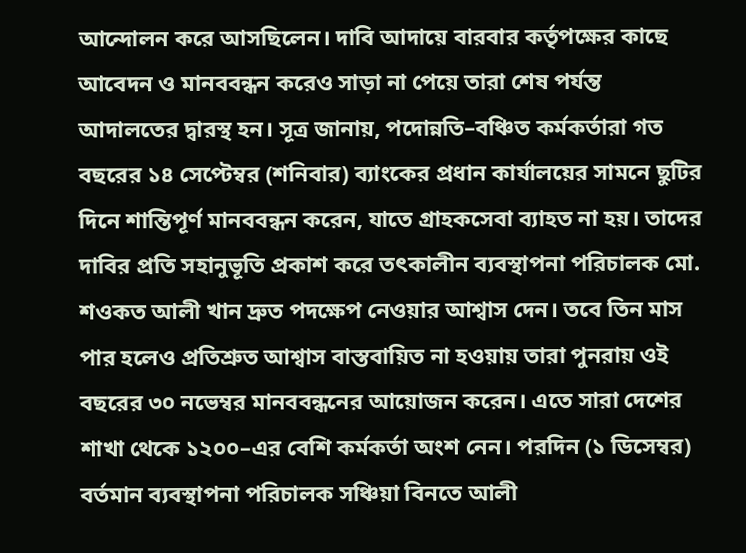আন্দোলন করে আসছিলেন। দাবি আদায়ে বারবার কর্তৃপক্ষের কাছে আবেদন ও মানববন্ধন করেও সাড়া না পেয়ে তারা শেষ পর্যন্ত আদালতের দ্বারস্থ হন। সূত্র জানায়, পদোন্নতি–বঞ্চিত কর্মকর্তারা গত বছরের ১৪ সেপ্টেম্বর (শনিবার) ব্যাংকের প্রধান কার্যালয়ের সামনে ছুটির দিনে শান্তিপূর্ণ মানববন্ধন করেন, যাতে গ্রাহকসেবা ব্যাহত না হয়। তাদের দাবির প্রতি সহানুভূতি প্রকাশ করে তৎকালীন ব্যবস্থাপনা পরিচালক মো. শওকত আলী খান দ্রুত পদক্ষেপ নেওয়ার আশ্বাস দেন। তবে তিন মাস পার হলেও প্রতিশ্রুত আশ্বাস বাস্তবায়িত না হওয়ায় তারা পুনরায় ওই বছরের ৩০ নভেম্বর মানববন্ধনের আয়োজন করেন। এতে সারা দেশের শাখা থেকে ১২০০–এর বেশি কর্মকর্তা অংশ নেন। পরদিন (১ ডিসেম্বর) বর্তমান ব্যবস্থাপনা পরিচালক সঞ্চিয়া বিনতে আলী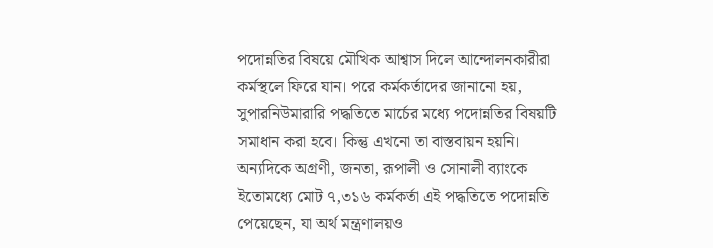পদোন্নতির বিষয়ে মৌখিক আশ্বাস দিলে আন্দোলনকারীরা কর্মস্থলে ফিরে যান। পরে কর্মকর্তাদের জানানো হয়, সুপারনিউমারারি পদ্ধতিতে মার্চের মধ্যে পদোন্নতির বিষয়টি সমাধান করা হবে। কিন্তু এখনো তা বাস্তবায়ন হয়নি। অন্যদিকে অগ্রণী, জনতা, রূপালী ও সোনালী ব্যাংকে ইতোমধ্যে মোট ৭,৩১৬ কর্মকর্তা এই পদ্ধতিতে পদোন্নতি পেয়েছেন, যা অর্থ মন্ত্রণালয়ও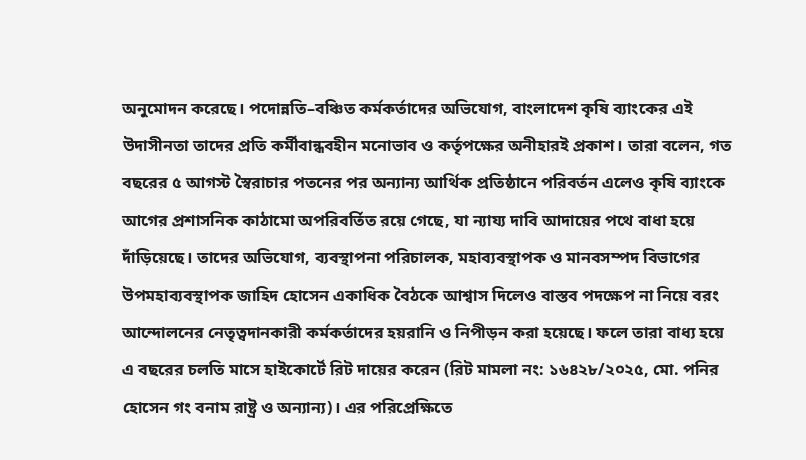অনুমোদন করেছে। পদোন্নতি–বঞ্চিত কর্মকর্তাদের অভিযোগ, বাংলাদেশ কৃষি ব্যাংকের এই উদাসীনতা তাদের প্রতি কর্মীবান্ধবহীন মনোভাব ও কর্তৃপক্ষের অনীহারই প্রকাশ। তারা বলেন, গত বছরের ৫ আগস্ট স্বৈরাচার পতনের পর অন্যান্য আর্থিক প্রতিষ্ঠানে পরিবর্তন এলেও কৃষি ব্যাংকে আগের প্রশাসনিক কাঠামো অপরিবর্তিত রয়ে গেছে, যা ন্যায্য দাবি আদায়ের পথে বাধা হয়ে দাঁড়িয়েছে। তাদের অভিযোগ, ব্যবস্থাপনা পরিচালক, মহাব্যবস্থাপক ও মানবসম্পদ বিভাগের উপমহাব্যবস্থাপক জাহিদ হোসেন একাধিক বৈঠকে আশ্বাস দিলেও বাস্তব পদক্ষেপ না নিয়ে বরং আন্দোলনের নেতৃত্বদানকারী কর্মকর্তাদের হয়রানি ও নিপীড়ন করা হয়েছে। ফলে তারা বাধ্য হয়ে এ বছরের চলতি মাসে হাইকোর্টে রিট দায়ের করেন (রিট মামলা নং: ১৬৪২৮/২০২৫, মো. পনির হোসেন গং বনাম রাষ্ট্র ও অন্যান্য)। এর পরিপ্রেক্ষিতে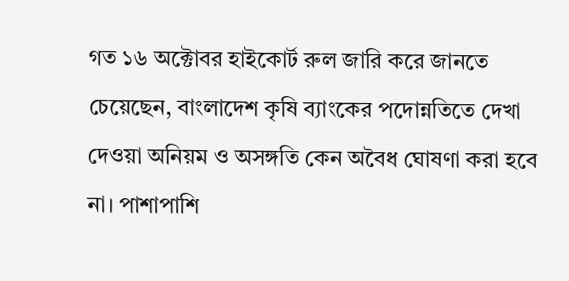গত ১৬ অক্টোবর হাইকোর্ট রুল জারি করে জানতে চেয়েছেন, বাংলাদেশ কৃষি ব্যাংকের পদোন্নতিতে দেখা দেওয়া অনিয়ম ও অসঙ্গতি কেন অবৈধ ঘোষণা করা হবে না। পাশাপাশি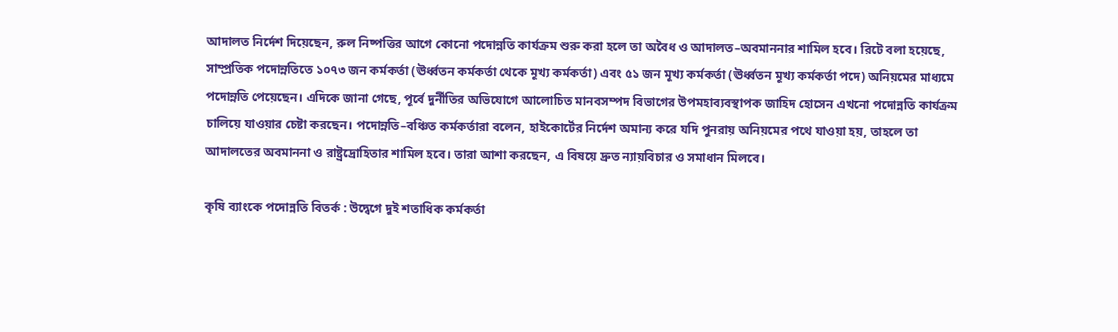আদালত নির্দেশ দিয়েছেন, রুল নিষ্পত্তির আগে কোনো পদোন্নতি কার্যক্রম শুরু করা হলে তা অবৈধ ও আদালত–অবমাননার শামিল হবে। রিটে বলা হয়েছে, সাম্প্রতিক পদোন্নতিতে ১০৭৩ জন কর্মকর্তা (ঊর্ধ্বতন কর্মকর্তা থেকে মূখ্য কর্মকর্তা) এবং ৫১ জন মূখ্য কর্মকর্তা (ঊর্ধ্বতন মূখ্য কর্মকর্তা পদে) অনিয়মের মাধ্যমে পদোন্নতি পেয়েছেন। এদিকে জানা গেছে, পূর্বে দুর্নীতির অভিযোগে আলোচিত মানবসম্পদ বিভাগের উপমহাব্যবস্থাপক জাহিদ হোসেন এখনো পদোন্নতি কার্যক্রম চালিয়ে যাওয়ার চেষ্টা করছেন। পদোন্নতি–বঞ্চিত কর্মকর্তারা বলেন, হাইকোর্টের নির্দেশ অমান্য করে যদি পুনরায় অনিয়মের পথে যাওয়া হয়, তাহলে তা আদালতের অবমাননা ও রাষ্ট্রদ্রোহিতার শামিল হবে। তারা আশা করছেন, এ বিষয়ে দ্রুত ন্যায়বিচার ও সমাধান মিলবে।

কৃষি ব্যাংকে পদোন্নতি বিতর্ক : উদ্বেগে দুই শতাধিক কর্মকর্তা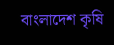বাংলাদেশ কৃষি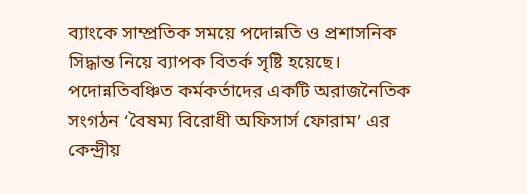ব্যাংকে সাম্প্রতিক সময়ে পদোন্নতি ও প্রশাসনিক সিদ্ধান্ত নিয়ে ব্যাপক বিতর্ক সৃষ্টি হয়েছে। পদোন্নতিবঞ্চিত কর্মকর্তাদের একটি অরাজনৈতিক সংগঠন ‘বৈষম্য বিরোধী অফিসার্স ফোরাম’ এর কেন্দ্রীয়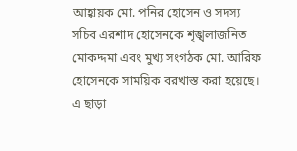আহ্বায়ক মো. পনির হোসেন ও সদস্য সচিব এরশাদ হোসেনকে শৃঙ্খলাজনিত মোকদ্দমা এবং মুখ্য সংগঠক মো. আরিফ হোসেনকে সাময়িক বরখাস্ত করা হয়েছে। এ ছাড়া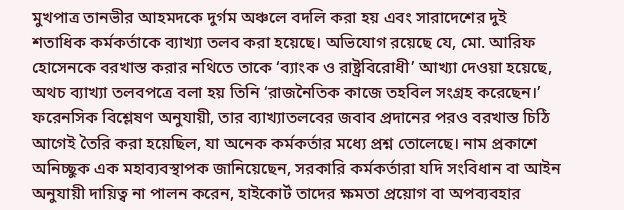মুখপাত্র তানভীর আহমদকে দুর্গম অঞ্চলে বদলি করা হয় এবং সারাদেশের দুই শতাধিক কর্মকর্তাকে ব্যাখ্যা তলব করা হয়েছে। অভিযোগ রয়েছে যে, মো. আরিফ হোসেনকে বরখাস্ত করার নথিতে তাকে ‘ব্যাংক ও রাষ্ট্রবিরোধী’ আখ্যা দেওয়া হয়েছে, অথচ ব্যাখ্যা তলবপত্রে বলা হয় তিনি ‘রাজনৈতিক কাজে তহবিল সংগ্রহ করেছেন।’ ফরেনসিক বিশ্লেষণ অনুযায়ী, তার ব্যাখ্যাতলবের জবাব প্রদানের পরও বরখাস্ত চিঠি আগেই তৈরি করা হয়েছিল, যা অনেক কর্মকর্তার মধ্যে প্রশ্ন তোলেছে। নাম প্রকাশে অনিচ্ছুক এক মহাব্যবস্থাপক জানিয়েছেন, সরকারি কর্মকর্তারা যদি সংবিধান বা আইন অনুযায়ী দায়িত্ব না পালন করেন, হাইকোর্ট তাদের ক্ষমতা প্রয়োগ বা অপব্যবহার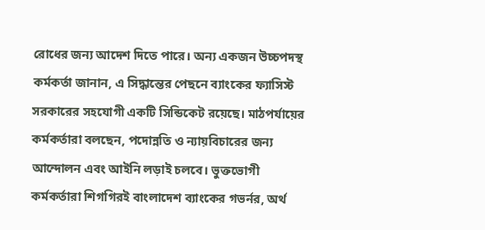রোধের জন্য আদেশ দিতে পারে। অন্য একজন উচ্চপদস্থ কর্মকর্তা জানান, এ সিদ্ধান্তের পেছনে ব্যাংকের ফ্যাসিস্ট সরকারের সহযোগী একটি সিন্ডিকেট রয়েছে। মাঠপর্যায়ের কর্মকর্তারা বলছেন, পদোন্নতি ও ন্যায়বিচারের জন্য আন্দোলন এবং আইনি লড়াই চলবে। ভুক্তভোগী কর্মকর্তারা শিগগিরই বাংলাদেশ ব্যাংকের গভর্নর, অর্থ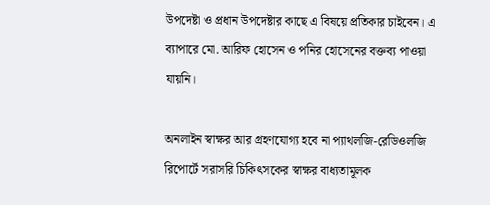উপদেষ্টা ও প্রধান উপদেষ্টার কাছে এ বিষয়ে প্রতিকার চাইবেন। এ ব্যাপারে মো. আরিফ হোসেন ও পনির হোসেনের বক্তব্য পাওয়া যায়নি।

অনলাইন স্বাক্ষর আর গ্রহণযোগ্য হবে না প্যাথলজি-রেডিওলজি রিপোর্টে সরাসরি চিকিৎসকের স্বাক্ষর বাধ্যতামূলক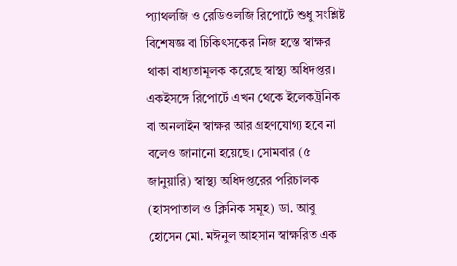প্যাথলজি ও রেডিওলজি রিপোর্টে শুধু সংশ্লিষ্ট বিশেষজ্ঞ বা চিকিৎসকের নিজ হস্তে স্বাক্ষর থাকা বাধ্যতামূলক করেছে স্বাস্থ্য অধিদপ্তর। একইসঙ্গে রিপোর্টে এখন থেকে ইলেকট্রনিক বা অনলাইন স্বাক্ষর আর গ্রহণযোগ্য হবে না বলেও জানানো হয়েছে। সোমবার (৫ জানুয়ারি) স্বাস্থ্য অধিদপ্তরের পরিচালক (হাসপাতাল ও ক্লিনিক সমূহ) ডা. আবু হোসেন মো. মঈনুল আহসান স্বাক্ষরিত এক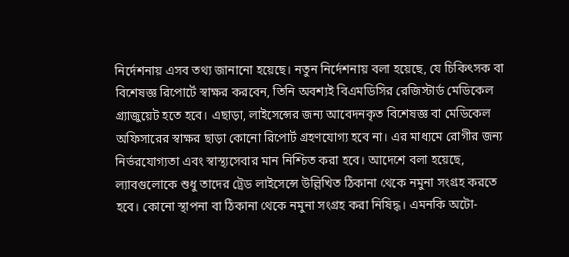নির্দেশনায় এসব তথ্য জানানো হয়েছে। নতুন নির্দেশনায় বলা হয়েছে, যে চিকিৎসক বা বিশেষজ্ঞ রিপোর্টে স্বাক্ষর করবেন, তিনি অবশ্যই বিএমডিসির রেজিস্টার্ড মেডিকেল গ্র্যাজুয়েট হতে হবে। এছাড়া, লাইসেন্সের জন্য আবেদনকৃত বিশেষজ্ঞ বা মেডিকেল অফিসারের স্বাক্ষর ছাড়া কোনো রিপোর্ট গ্রহণযোগ্য হবে না। এর মাধ্যমে রোগীর জন্য নির্ভরযোগ্যতা এবং স্বাস্থ্যসেবার মান নিশ্চিত করা হবে। আদেশে বলা হয়েছে, ল্যাবগুলোকে শুধু তাদের ট্রেড লাইসেন্সে উল্লিখিত ঠিকানা থেকে নমুনা সংগ্রহ করতে হবে। কোনো স্থাপনা বা ঠিকানা থেকে নমুনা সংগ্রহ করা নিষিদ্ধ। এমনকি অটো-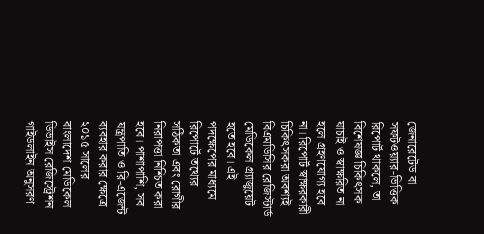জেনারেটেড বা সফটওয়্যার-ভিত্তিক রিপোর্ট থাকলে, তা বিশেষজ্ঞ চিকিৎসক যাচাই ও স্বাক্ষরিত না হলে গ্রহণযোগ্য হবে না। রিপোর্ট স্বাক্ষরকারী চিকিৎসকরা অবশ্যই বিএমডিসির রেজিস্টার্ড মেডিকেল গ্র্যাজুয়েট হতে হবে। এই পদক্ষেপের মাধ্যমে রিপোর্টে তথ্যের সঠিকতা এবং রোগীর নিরাপত্তা নিশ্চিত করা হবে। পাশাপাশি, সব যন্ত্রপাতি ও রি-এজেন্ট ব্যবহার করার ক্ষেত্রে ২০১৫ সালের বাংলাদেশ মেডিকেল ডিভাইস রেজিস্ট্রেশন গাইডলাইন অনুসরণ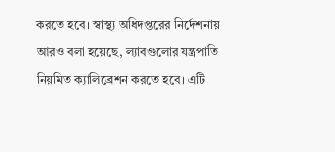করতে হবে। স্বাস্থ্য অধিদপ্তরের নির্দেশনায় আরও বলা হয়েছে, ল্যাবগুলোর যন্ত্রপাতি নিয়মিত ক্যালিব্রেশন করতে হবে। এটি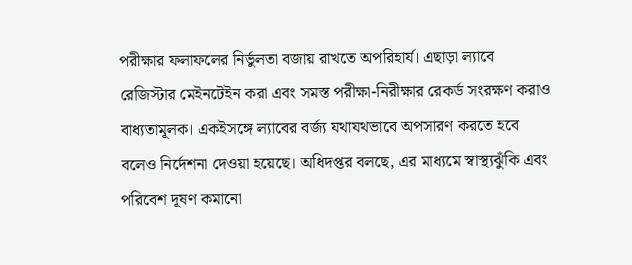পরীক্ষার ফলাফলের নির্ভুলতা বজায় রাখতে অপরিহার্য। এছাড়া ল্যাবে রেজিস্টার মেইনটেইন করা এবং সমস্ত পরীক্ষা-নিরীক্ষার রেকর্ড সংরক্ষণ করাও বাধ্যতামূলক। একইসঙ্গে ল্যাবের বর্জ্য যথাযথভাবে অপসারণ করতে হবে বলেও নির্দেশনা দেওয়া হয়েছে। অধিদপ্তর বলছে, এর মাধ্যমে স্বাস্থ্যঝুঁকি এবং পরিবেশ দূষণ কমানো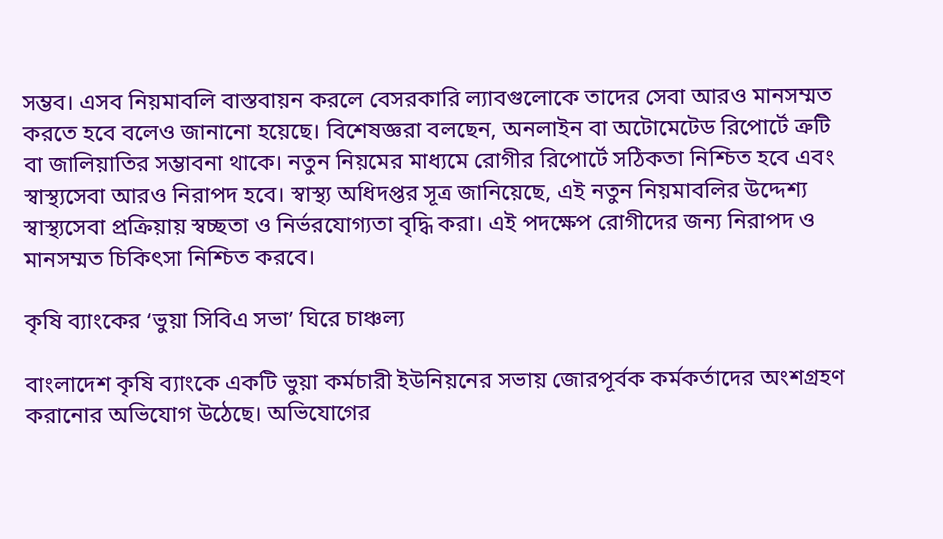সম্ভব। এসব নিয়মাবলি বাস্তবায়ন করলে বেসরকারি ল্যাবগুলোকে তাদের সেবা আরও মানসম্মত করতে হবে বলেও জানানো হয়েছে। বিশেষজ্ঞরা বলছেন, অনলাইন বা অটোমেটেড রিপোর্টে ত্রুটি বা জালিয়াতির সম্ভাবনা থাকে। নতুন নিয়মের মাধ্যমে রোগীর রিপোর্টে সঠিকতা নিশ্চিত হবে এবং স্বাস্থ্যসেবা আরও নিরাপদ হবে। স্বাস্থ্য অধিদপ্তর সূত্র জানিয়েছে, এই নতুন নিয়মাবলির উদ্দেশ্য স্বাস্থ্যসেবা প্রক্রিয়ায় স্বচ্ছতা ও নির্ভরযোগ্যতা বৃদ্ধি করা। এই পদক্ষেপ রোগীদের জন্য নিরাপদ ও মানসম্মত চিকিৎসা নিশ্চিত করবে।

কৃষি ব্যাংকের ‘ভুয়া সিবিএ সভা’ ঘিরে চাঞ্চল্য

বাংলাদেশ কৃষি ব্যাংকে একটি ভুয়া কর্মচারী ইউনিয়নের সভায় জোরপূর্বক কর্মকর্তাদের অংশগ্রহণ করানোর অভিযোগ উঠেছে। অভিযোগের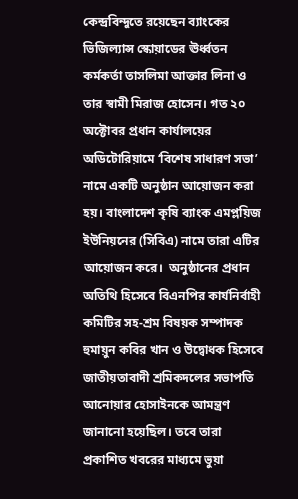কেন্দ্রবিন্দুতে রয়েছেন ব্যাংকের ভিজিল্যান্স স্কোয়াডের ঊর্ধ্বতন কর্মকর্তা তাসলিমা আক্তার লিনা ও তার স্বামী মিরাজ হোসেন। গত ২০ অক্টোবর প্রধান কার্যালয়ের অডিটোরিয়ামে ‘বিশেষ সাধারণ সভা’ নামে একটি অনুষ্ঠান আয়োজন করা হয়। বাংলাদেশ কৃষি ব্যাংক এমপ্লয়িজ ইউনিয়নের (সিবিএ) নামে তারা এটির আয়োজন করে।  অনুষ্ঠানের প্রধান অতিথি হিসেবে বিএনপির কার্যনির্বাহী কমিটির সহ-শ্রম বিষয়ক সম্পাদক হুমায়ুন কবির খান ও উদ্বোধক হিসেবে জাতীয়তাবাদী শ্রমিকদলের সভাপতি আনোয়ার হোসাইনকে আমন্ত্রণ জানানো হয়েছিল। তবে তারা প্রকাশিত খবরের মাধ্যমে ভুয়া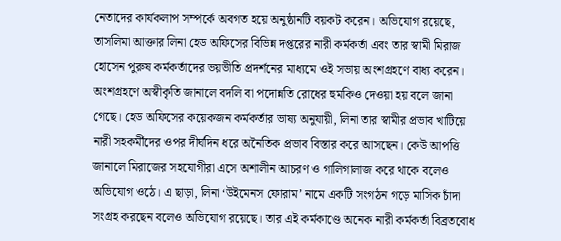নেতাদের কার্যকলাপ সম্পর্কে অবগত হয়ে অনুষ্ঠানটি বয়কট করেন। অভিযোগ রয়েছে, তাসলিমা আক্তার লিনা হেড অফিসের বিভিন্ন দপ্তরের নারী কর্মকর্তা এবং তার স্বামী মিরাজ হোসেন পুরুষ কর্মকর্তাদের ভয়ভীতি প্রদর্শনের মাধ্যমে ওই সভায় অংশগ্রহণে বাধ্য করেন। অংশগ্রহণে অস্বীকৃতি জানালে বদলি বা পদোন্নতি রোধের হুমকিও দেওয়া হয় বলে জানা গেছে। হেড অফিসের কয়েকজন কর্মকর্তার ভাষ্য অনুযায়ী, লিনা তার স্বামীর প্রভাব খাটিয়ে নারী সহকর্মীদের ওপর দীর্ঘদিন ধরে অনৈতিক প্রভাব বিস্তার করে আসছেন। কেউ আপত্তি জানালে মিরাজের সহযোগীরা এসে অশালীন আচরণ ও গালিগালাজ করে থাকে বলেও অভিযোগ ওঠে। এ ছাড়া, লিনা ‘উইমেনস ফোরাম’ নামে একটি সংগঠন গড়ে মাসিক চাঁদা সংগ্রহ করছেন বলেও অভিযোগ রয়েছে। তার এই কর্মকাণ্ডে অনেক নারী কর্মকর্তা বিব্রতবোধ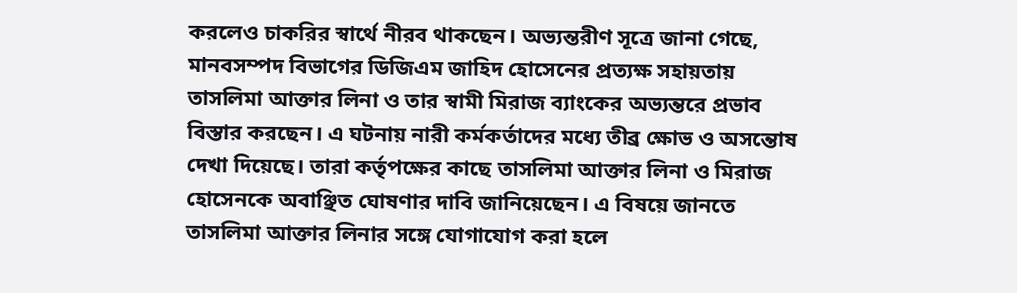করলেও চাকরির স্বার্থে নীরব থাকছেন। অভ্যন্তরীণ সূত্রে জানা গেছে, মানবসম্পদ বিভাগের ডিজিএম জাহিদ হোসেনের প্রত্যক্ষ সহায়তায় তাসলিমা আক্তার লিনা ও তার স্বামী মিরাজ ব্যাংকের অভ্যন্তরে প্রভাব বিস্তার করছেন। এ ঘটনায় নারী কর্মকর্তাদের মধ্যে তীব্র ক্ষোভ ও অসন্তোষ দেখা দিয়েছে। তারা কর্তৃপক্ষের কাছে তাসলিমা আক্তার লিনা ও মিরাজ হোসেনকে অবাঞ্ছিত ঘোষণার দাবি জানিয়েছেন। এ বিষয়ে জানতে তাসলিমা আক্তার লিনার সঙ্গে যোগাযোগ করা হলে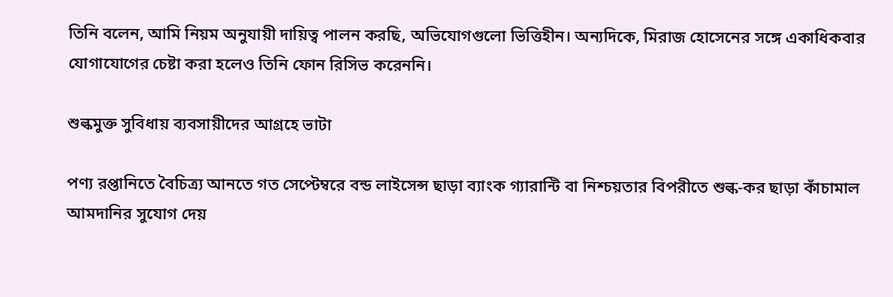তিনি বলেন, আমি নিয়ম অনুযায়ী দায়িত্ব পালন করছি, অভিযোগগুলো ভিত্তিহীন। অন্যদিকে, মিরাজ হোসেনের সঙ্গে একাধিকবার যোগাযোগের চেষ্টা করা হলেও তিনি ফোন রিসিভ করেননি।

শুল্কমুক্ত সুবিধায় ব্যবসায়ীদের আগ্রহে ভাটা

পণ্য রপ্তানিতে বৈচিত্র্য আনতে গত সেপ্টেম্বরে বন্ড লাইসেন্স ছাড়া ব্যাংক গ্যারান্টি বা নিশ্চয়তার বিপরীতে শুল্ক-কর ছাড়া কাঁচামাল আমদানির সুযোগ দেয়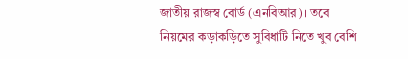জাতীয় রাজস্ব বোর্ড (এনবিআর)। তবে নিয়মের কড়াকড়িতে সুবিধাটি নিতে খুব বেশি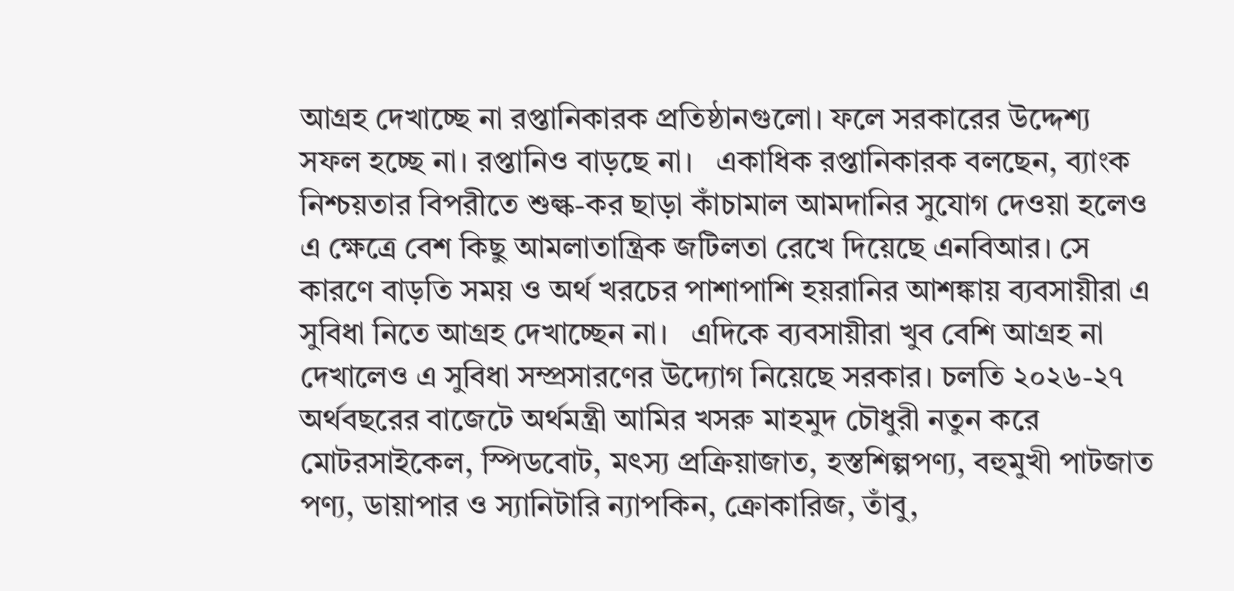আগ্রহ দেখাচ্ছে না রপ্তানিকারক প্রতিষ্ঠানগুলো। ফলে সরকারের উদ্দেশ্য সফল হচ্ছে না। রপ্তানিও বাড়ছে না।   একাধিক রপ্তানিকারক বলছেন, ব্যাংক নিশ্চয়তার বিপরীতে শুল্ক-কর ছাড়া কাঁচামাল আমদানির সুযোগ দেওয়া হলেও এ ক্ষেত্রে বেশ কিছু আমলাতান্ত্রিক জটিলতা রেখে দিয়েছে এনবিআর। সে কারণে বাড়তি সময় ও অর্থ খরচের পাশাপাশি হয়রানির আশঙ্কায় ব্যবসায়ীরা এ সুবিধা নিতে আগ্রহ দেখাচ্ছেন না।   এদিকে ব্যবসায়ীরা খুব বেশি আগ্রহ না দেখালেও এ সুবিধা সম্প্রসারণের উদ্যোগ নিয়েছে সরকার। চলতি ২০২৬-২৭ অর্থবছরের বাজেটে অর্থমন্ত্রী আমির খসরু মাহমুদ চৌধুরী নতুন করে মোটরসাইকেল, স্পিডবোট, মৎস্য প্রক্রিয়াজাত, হস্তশিল্পপণ্য, বহুমুখী পাটজাত পণ্য, ডায়াপার ও স্যানিটারি ন্যাপকিন, ক্রোকারিজ, তাঁবু,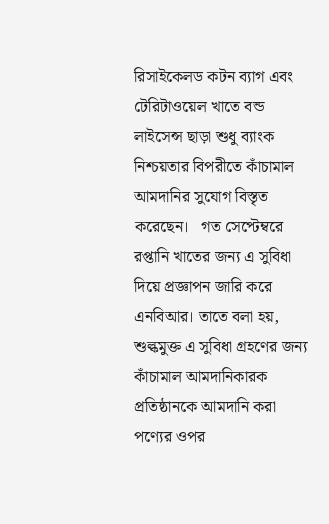রিসাইকেলড কটন ব্যাগ এবং টেরিটাওয়েল খাতে বন্ড লাইসেন্স ছাড়া শুধু ব্যাংক নিশ্চয়তার বিপরীতে কাঁচামাল আমদানির সুযোগ বিস্তৃত করেছেন।   গত সেপ্টেম্বরে রপ্তানি খাতের জন্য এ সুবিধা দিয়ে প্রজ্ঞাপন জারি করে এনবিআর। তাতে বলা হয়, শুল্কমুক্ত এ সুবিধা গ্রহণের জন্য কাঁচামাল আমদানিকারক প্রতিষ্ঠানকে আমদানি করা পণ্যের ওপর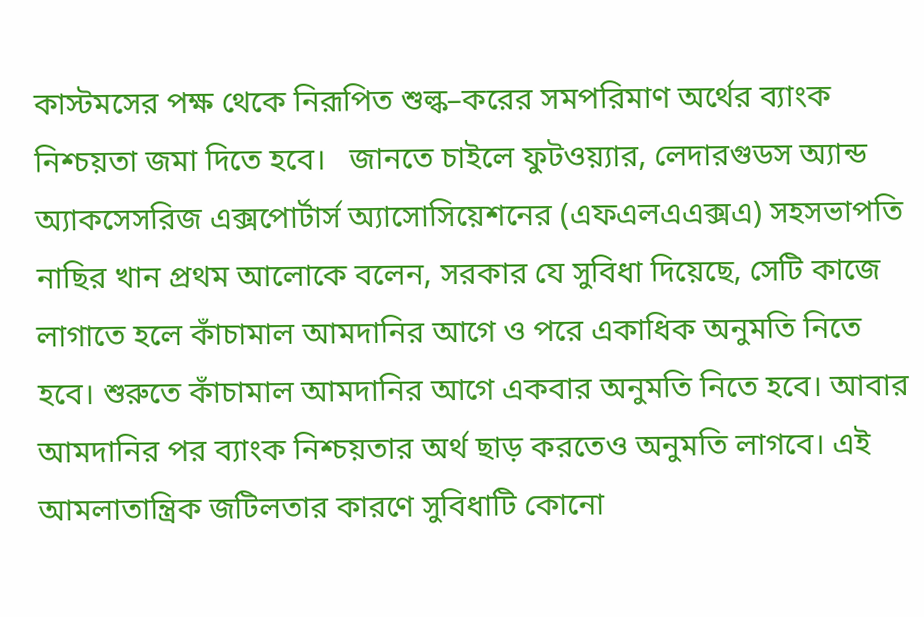কাস্টমসের পক্ষ থেকে নিরূপিত শুল্ক–করের সমপরিমাণ অর্থের ব্যাংক নিশ্চয়তা জমা দিতে হবে।   জানতে চাইলে ফুটওয়্যার, লেদারগুডস অ্যান্ড অ্যাকসেসরিজ এক্সপোর্টার্স অ্যাসোসিয়েশনের (এফএলএএক্সএ) সহসভাপতি নাছির খান প্রথম আলোকে বলেন, সরকার যে সুবিধা দিয়েছে, সেটি কাজে লাগাতে হলে কাঁচামাল আমদানির আগে ও পরে একাধিক অনুমতি নিতে হবে। শুরুতে কাঁচামাল আমদানির আগে একবার অনুমতি নিতে হবে। আবার আমদানির পর ব্যাংক নিশ্চয়তার অর্থ ছাড় করতেও অনুমতি লাগবে। এই আমলাতান্ত্রিক জটিলতার কারণে সুবিধাটি কোনো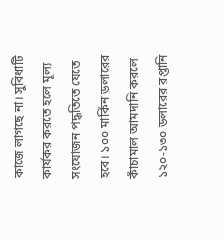কাজে লাগছে না। সুবিধাটি কার্যকর করতে হলে মূল্য সংযোজন পদ্ধতিতে যেতে হবে। ১০০ মার্কিন ডলারের কাঁচামাল আমদানি করলে ১২০-১৩০ ডলারের রপ্তানি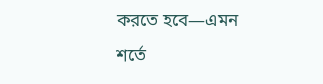করতে হবে—এমন শর্তে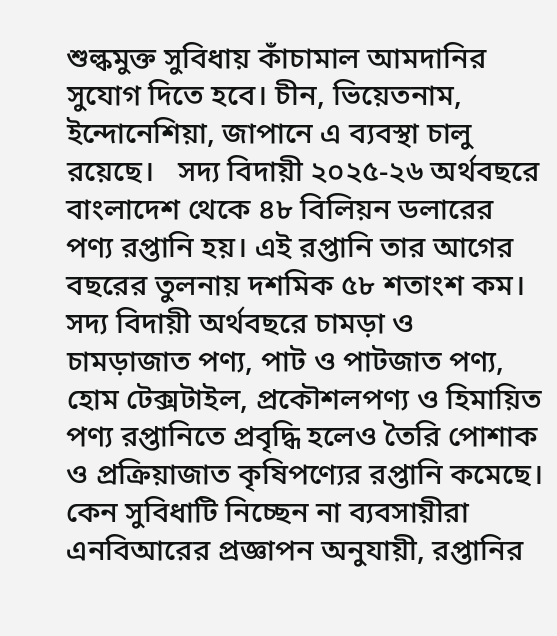শুল্কমুক্ত সুবিধায় কাঁচামাল আমদানির সুযোগ দিতে হবে। চীন, ভিয়েতনাম, ইন্দোনেশিয়া, জাপানে এ ব্যবস্থা চালু রয়েছে।   সদ্য বিদায়ী ২০২৫-২৬ অর্থবছরে বাংলাদেশ থেকে ৪৮ বিলিয়ন ডলারের পণ্য রপ্তানি হয়। এই রপ্তানি তার আগের বছরের তুলনায় দশমিক ৫৮ শতাংশ কম। সদ্য বিদায়ী অর্থবছরে চামড়া ও চামড়াজাত পণ্য, পাট ও পাটজাত পণ্য, হোম টেক্সটাইল, প্রকৌশলপণ্য ও হিমায়িত পণ্য রপ্তানিতে প্রবৃদ্ধি হলেও তৈরি পোশাক ও প্রক্রিয়াজাত কৃষিপণ্যের রপ্তানি কমেছে।   কেন সুবিধাটি নিচ্ছেন না ব্যবসায়ীরা এনবিআরের প্রজ্ঞাপন অনুযায়ী, রপ্তানির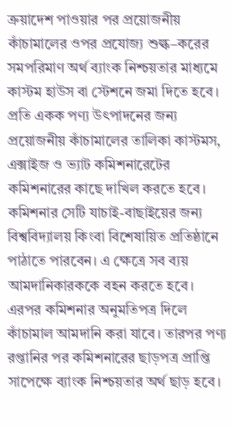ক্রয়াদেশ পাওয়ার পর প্রয়োজনীয় কাঁচামালের ওপর প্রযোজ্য শুল্ক–করের সমপরিমাণ অর্থ ব্যাংক নিশ্চয়তার মাধ্যমে কাস্টম হাউস বা স্টেশনে জমা দিতে হবে। প্রতি একক পণ্য উৎপাদনের জন্য প্রয়োজনীয় কাঁচামালের তালিকা কাস্টমস, এক্সাইজ ও ভ্যাট কমিশনারেটের কমিশনারের কাছে দাখিল করতে হবে। কমিশনার সেটি যাচাই-বাছাইয়ের জন্য বিশ্ববিদ্যালয় কিংবা বিশেষায়িত প্রতিষ্ঠানে পাঠাতে পারবেন। এ ক্ষেত্রে সব ব্যয় আমদানিকারককে বহন করতে হবে। এরপর কমিশনার অনুমতিপত্র দিলে কাঁচামাল আমদানি করা যাবে। তারপর পণ্য রপ্তানির পর কমিশনারের ছাড়পত্র প্রাপ্তি সাপেক্ষে ব্যাংক নিশ্চয়তার অর্থ ছাড় হবে।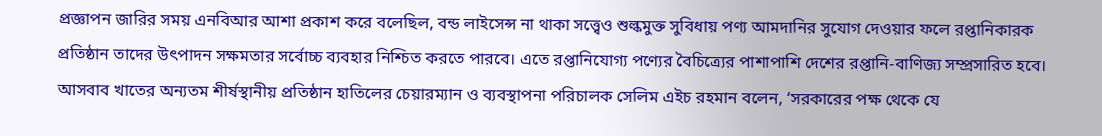প্রজ্ঞাপন জারির সময় এনবিআর আশা প্রকাশ করে বলেছিল, বন্ড লাইসেন্স না থাকা সত্ত্বেও শুল্কমুক্ত সুবিধায় পণ্য আমদানির সুযোগ দেওয়ার ফলে রপ্তানিকারক প্রতিষ্ঠান তাদের উৎপাদন সক্ষমতার সর্বোচ্চ ব্যবহার নিশ্চিত করতে পারবে। এতে রপ্তানিযোগ্য পণ্যের বৈচিত্র্যের পাশাপাশি দেশের রপ্তানি-বাণিজ্য সম্প্রসারিত হবে।   আসবাব খাতের অন্যতম শীর্ষস্থানীয় প্রতিষ্ঠান হাতিলের চেয়ারম্যান ও ব্যবস্থাপনা পরিচালক সেলিম এইচ রহমান বলেন, ‘সরকারের পক্ষ থেকে যে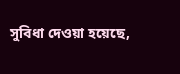সুবিধা দেওয়া হয়েছে,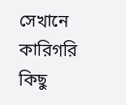সেখানে কারিগরি কিছু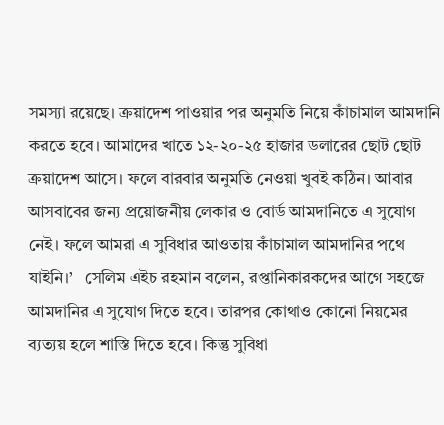সমস্যা রয়েছে। ক্রয়াদেশ পাওয়ার পর অনুমতি নিয়ে কাঁচামাল আমদানি করতে হবে। আমাদের খাতে ১২-২০-২৫ হাজার ডলারের ছোট ছোট ক্রয়াদেশ আসে। ফলে বারবার অনুমতি নেওয়া খুবই কঠিন। আবার আসবাবের জন্য প্রয়োজনীয় লেকার ও বোর্ড আমদানিতে এ সুযোগ নেই। ফলে আমরা এ সুবিধার আওতায় কাঁচামাল আমদানির পথে যাইনি।’   সেলিম এইচ রহমান বলেন, রপ্তানিকারকদের আগে সহজে আমদানির এ সুযোগ দিতে হবে। তারপর কোথাও কোনো নিয়মের ব্যত্যয় হলে শাস্তি দিতে হবে। কিন্তু সুবিধা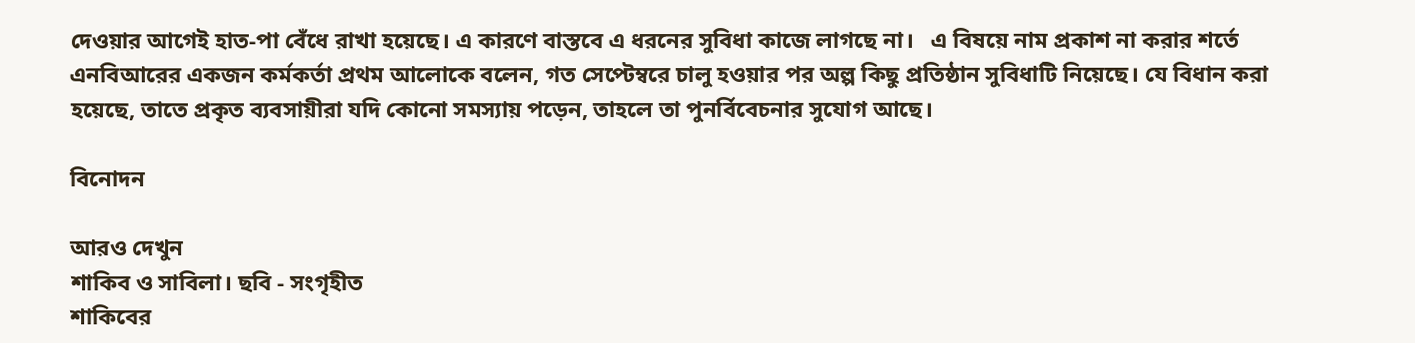দেওয়ার আগেই হাত-পা বেঁধে রাখা হয়েছে। এ কারণে বাস্তবে এ ধরনের সুবিধা কাজে লাগছে না।   এ বিষয়ে নাম প্রকাশ না করার শর্তে এনবিআরের একজন কর্মকর্তা প্রথম আলোকে বলেন, গত সেপ্টেম্বরে চালু হওয়ার পর অল্প কিছু প্রতিষ্ঠান সুবিধাটি নিয়েছে। যে বিধান করা হয়েছে, তাতে প্রকৃত ব্যবসায়ীরা যদি কোনো সমস্যায় পড়েন, তাহলে তা পুনর্বিবেচনার সুযোগ আছে।

বিনোদন

আরও দেখুন
শাকিব ও সাবিলা। ছবি - সংগৃহীত
শাকিবের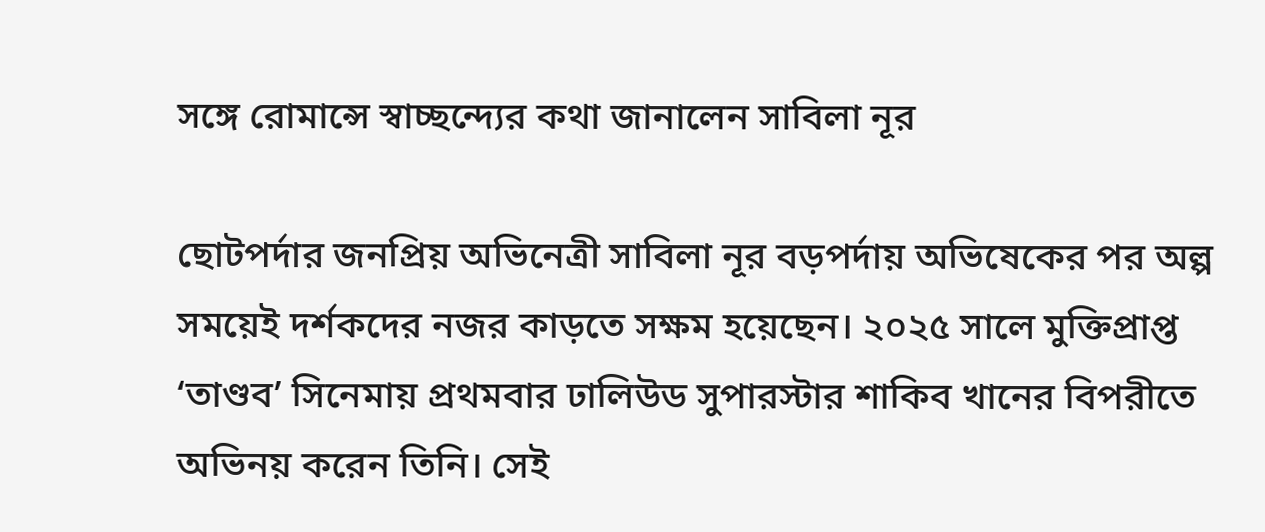সঙ্গে রোমান্সে স্বাচ্ছন্দ্যের কথা জানালেন সাবিলা নূর

ছোটপর্দার জনপ্রিয় অভিনেত্রী সাবিলা নূর বড়পর্দায় অভিষেকের পর অল্প সময়েই দর্শকদের নজর কাড়তে সক্ষম হয়েছেন। ২০২৫ সালে মুক্তিপ্রাপ্ত ‘তাণ্ডব’ সিনেমায় প্রথমবার ঢালিউড সুপারস্টার শাকিব খানের বিপরীতে অভিনয় করেন তিনি। সেই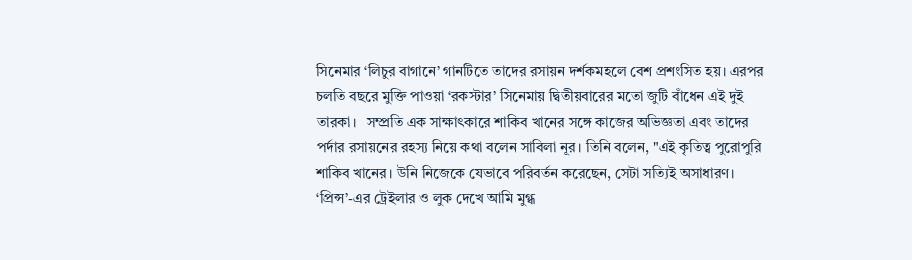সিনেমার ‘লিচুর বাগানে’ গানটিতে তাদের রসায়ন দর্শকমহলে বেশ প্রশংসিত হয়। এরপর চলতি বছরে মুক্তি পাওয়া ‘রকস্টার’ সিনেমায় দ্বিতীয়বারের মতো জুটি বাঁধেন এই দুই তারকা।   সম্প্রতি এক সাক্ষাৎকারে শাকিব খানের সঙ্গে কাজের অভিজ্ঞতা এবং তাদের পর্দার রসায়নের রহস্য নিয়ে কথা বলেন সাবিলা নূর। তিনি বলেন, "এই কৃতিত্ব পুরোপুরি শাকিব খানের। উনি নিজেকে যেভাবে পরিবর্তন করেছেন, সেটা সত্যিই অসাধারণ। ‘প্রিন্স’-এর ট্রেইলার ও লুক দেখে আমি মুগ্ধ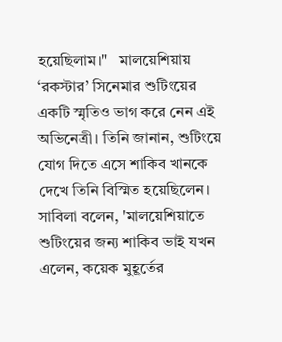হয়েছিলাম।"   মালয়েশিয়ায় ‘রকস্টার’ সিনেমার শুটিংয়ের একটি স্মৃতিও ভাগ করে নেন এই অভিনেত্রী। তিনি জানান, শুটিংয়ে যোগ দিতে এসে শাকিব খানকে দেখে তিনি বিস্মিত হয়েছিলেন। সাবিলা বলেন, 'মালয়েশিয়াতে শুটিংয়ের জন্য শাকিব ভাই যখন এলেন, কয়েক মুহূর্তের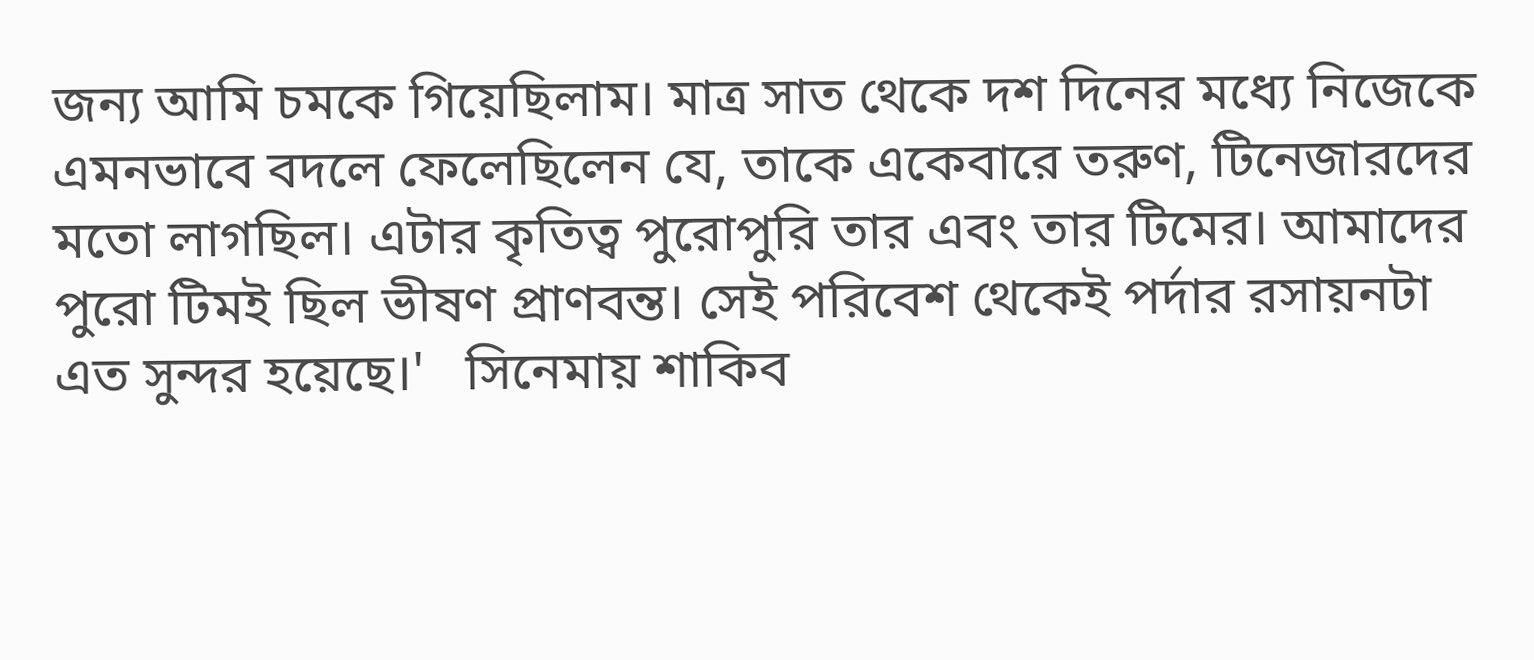জন্য আমি চমকে গিয়েছিলাম। মাত্র সাত থেকে দশ দিনের মধ্যে নিজেকে এমনভাবে বদলে ফেলেছিলেন যে, তাকে একেবারে তরুণ, টিনেজারদের মতো লাগছিল। এটার কৃতিত্ব পুরোপুরি তার এবং তার টিমের। আমাদের পুরো টিমই ছিল ভীষণ প্রাণবন্ত। সেই পরিবেশ থেকেই পর্দার রসায়নটা এত সুন্দর হয়েছে।'   সিনেমায় শাকিব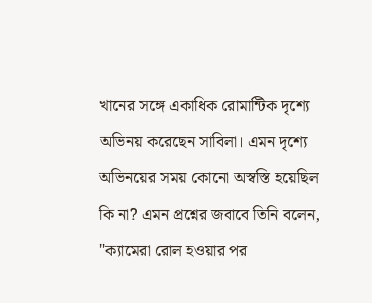খানের সঙ্গে একাধিক রোমান্টিক দৃশ্যে অভিনয় করেছেন সাবিলা। এমন দৃশ্যে অভিনয়ের সময় কোনো অস্বস্তি হয়েছিল কি না? এমন প্রশ্নের জবাবে তিনি বলেন, "ক্যামেরা রোল হওয়ার পর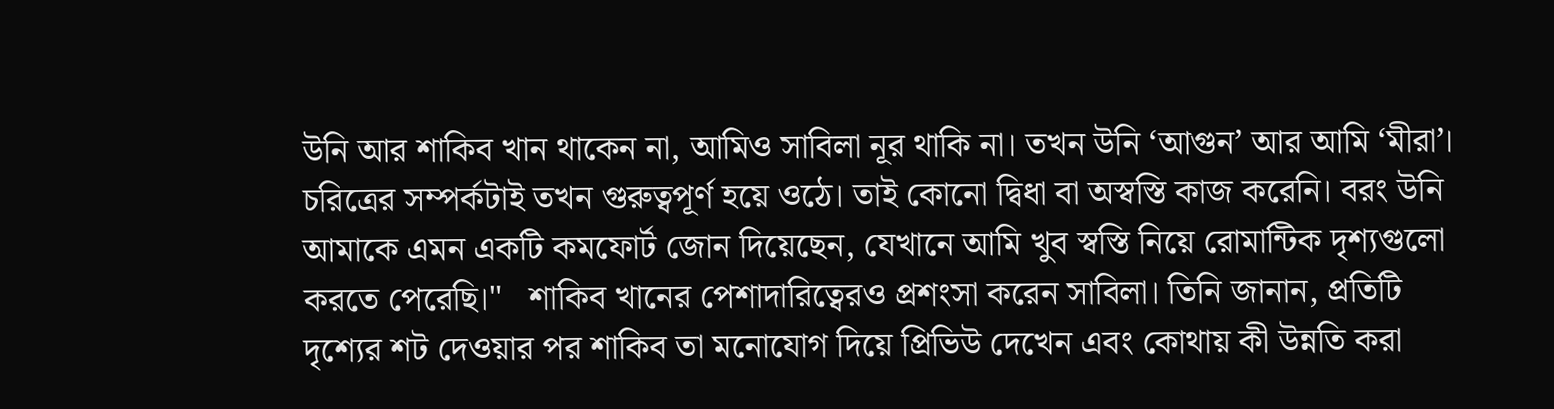উনি আর শাকিব খান থাকেন না, আমিও সাবিলা নূর থাকি না। তখন উনি ‘আগুন’ আর আমি ‘মীরা’। চরিত্রের সম্পর্কটাই তখন গুরুত্বপূর্ণ হয়ে ওঠে। তাই কোনো দ্বিধা বা অস্বস্তি কাজ করেনি। বরং উনি আমাকে এমন একটি কমফোর্ট জোন দিয়েছেন, যেখানে আমি খুব স্বস্তি নিয়ে রোমান্টিক দৃশ্যগুলো করতে পেরেছি।"   শাকিব খানের পেশাদারিত্বেরও প্রশংসা করেন সাবিলা। তিনি জানান, প্রতিটি দৃশ্যের শট দেওয়ার পর শাকিব তা মনোযোগ দিয়ে প্রিভিউ দেখেন এবং কোথায় কী উন্নতি করা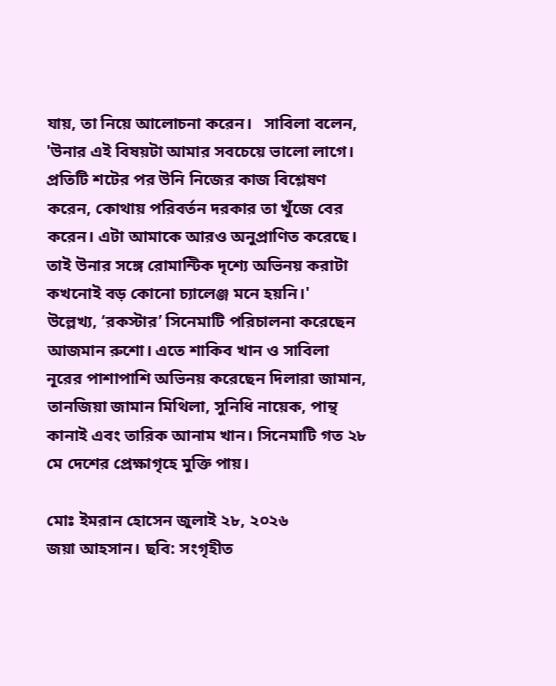যায়, তা নিয়ে আলোচনা করেন।   সাবিলা বলেন, 'উনার এই বিষয়টা আমার সবচেয়ে ভালো লাগে। প্রতিটি শটের পর উনি নিজের কাজ বিশ্লেষণ করেন, কোথায় পরিবর্তন দরকার তা খুঁজে বের করেন। এটা আমাকে আরও অনুপ্রাণিত করেছে। তাই উনার সঙ্গে রোমান্টিক দৃশ্যে অভিনয় করাটা কখনোই বড় কোনো চ্যালেঞ্জ মনে হয়নি।'   উল্লেখ্য, ‘রকস্টার’ সিনেমাটি পরিচালনা করেছেন আজমান রুশো। এতে শাকিব খান ও সাবিলা নূরের পাশাপাশি অভিনয় করেছেন দিলারা জামান, তানজিয়া জামান মিথিলা, সুনিধি নায়েক, পান্থ কানাই এবং তারিক আনাম খান। সিনেমাটি গত ২৮ মে দেশের প্রেক্ষাগৃহে মুক্তি পায়।

মোঃ ইমরান হোসেন জুলাই ২৮, ২০২৬
জয়া আহসান। ছবি: সংগৃহীত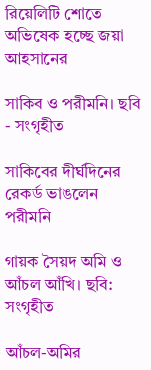রিয়েলিটি শোতে অভিষেক হচ্ছে জয়া আহসানের

সাকিব ও পরীমনি। ছবি - সংগৃহীত

সাকিবের দীর্ঘদিনের রেকর্ড ভাঙলেন পরীমনি

গায়ক সৈয়দ অমি ও আঁচল আঁখি। ছবি: সংগৃহীত

আঁচল-অমির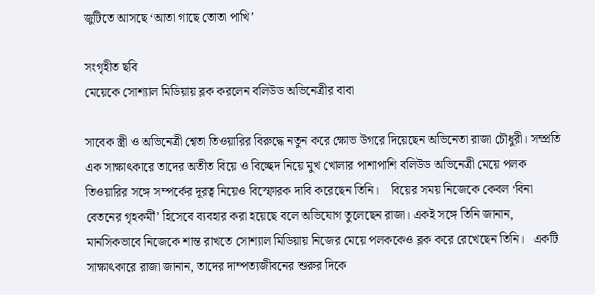জুটিতে আসছে ‘আতা গাছে তোতা পাখি’

সংগৃহীত ছবি
মেয়েকে সোশ্যাল মিডিয়ায় ব্লক করলেন বলিউড অভিনেত্রীর বাবা

সাবেক স্ত্রী ও অভিনেত্রী শ্বেতা তিওয়ারির বিরুদ্ধে নতুন করে ক্ষোভ উগরে দিয়েছেন অভিনেতা রাজা চৌধুরী। সম্প্রতি এক সাক্ষাৎকারে তাদের অতীত বিয়ে ও বিচ্ছেদ নিয়ে মুখ খোলার পাশাপাশি বলিউড অভিনেত্রী মেয়ে পলক তিওয়ারির সঙ্গে সম্পর্কের দূরত্ব নিয়েও বিস্ফোরক দাবি করেছেন তিনি।    বিয়ের সময় নিজেকে কেবল ‘বিনা বেতনের গৃহকর্মী’ হিসেবে ব্যবহার করা হয়েছে বলে অভিযোগ তুলেছেন রাজা। একই সঙ্গে তিনি জানান, মানসিকভাবে নিজেকে শান্ত রাখতে সোশ্যাল মিডিয়ায় নিজের মেয়ে পলককেও ব্লক করে রেখেছেন তিনি।   একটি সাক্ষাৎকারে রাজা জানান, তাদের দাম্পত্যজীবনের শুরুর দিকে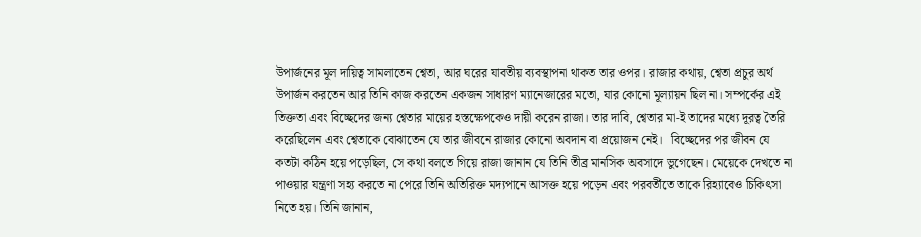উপার্জনের মূল দায়িত্ব সামলাতেন শ্বেতা, আর ঘরের যাবতীয় ব্যবস্থাপনা থাকত তার ওপর। রাজার কথায়, শ্বেতা প্রচুর অর্থ উপার্জন করতেন আর তিনি কাজ করতেন একজন সাধারণ ম্যানেজারের মতো, যার কোনো মূল্যায়ন ছিল না। সম্পর্কের এই তিক্ততা এবং বিচ্ছেদের জন্য শ্বেতার মায়ের হস্তক্ষেপকেও দায়ী করেন রাজা। তার দাবি, শ্বেতার মা-ই তাদের মধ্যে দূরত্ব তৈরি করেছিলেন এবং শ্বেতাকে বোঝাতেন যে তার জীবনে রাজার কোনো অবদান বা প্রয়োজন নেই।   বিচ্ছেদের পর জীবন যে কতটা কঠিন হয়ে পড়েছিল, সে কথা বলতে গিয়ে রাজা জানান যে তিনি তীব্র মানসিক অবসাদে ভুগেছেন। মেয়েকে দেখতে না পাওয়ার যন্ত্রণা সহ্য করতে না পেরে তিনি অতিরিক্ত মদ্যপানে আসক্ত হয়ে পড়েন এবং পরবর্তীতে তাকে রিহ্যাবেও চিকিৎসা নিতে হয়। তিনি জানান,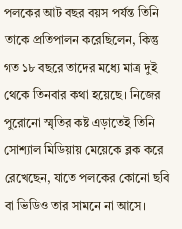পলকের আট বছর বয়স পর্যন্ত তিনি তাকে প্রতিপালন করেছিলেন, কিন্তু গত ১৮ বছরে তাদের মধ্যে মাত্র দুই থেকে তিনবার কথা হয়েছে। নিজের পুরোনো স্মৃতির কষ্ট এড়াতেই তিনি সোশ্যাল মিডিয়ায় মেয়েকে ব্লক করে রেখেছেন, যাতে পলকের কোনো ছবি বা ভিডিও তার সামনে না আসে।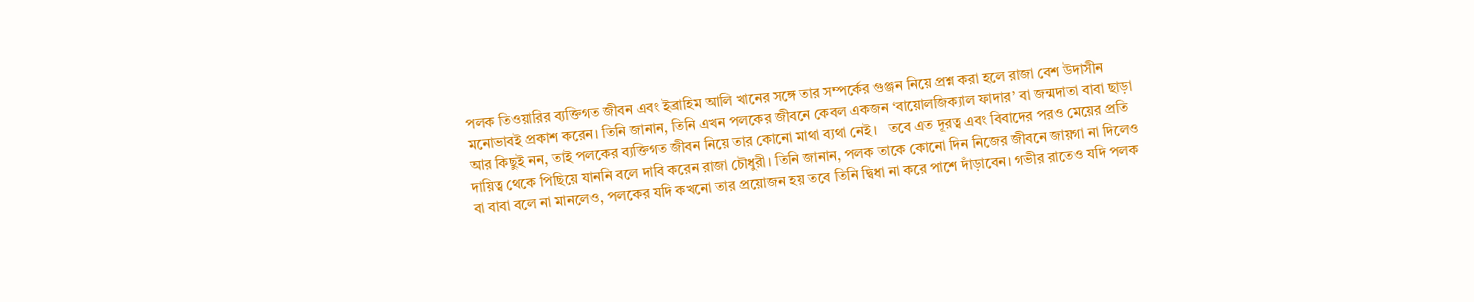পলক তিওয়ারির ব্যক্তিগত জীবন এবং ইব্রাহিম আলি খানের সঙ্গে তার সম্পর্কের গুঞ্জন নিয়ে প্রশ্ন করা হলে রাজা বেশ উদাসীন মনোভাবই প্রকাশ করেন। তিনি জানান, তিনি এখন পলকের জীবনে কেবল একজন ‘বায়োলজিক্যাল ফাদার’ বা জন্মদাতা বাবা ছাড়া আর কিছুই নন, তাই পলকের ব্যক্তিগত জীবন নিয়ে তার কোনো মাথা ব্যথা নেই।   তবে এত দূরত্ব এবং বিবাদের পরও মেয়ের প্রতি দায়িত্ব থেকে পিছিয়ে যাননি বলে দাবি করেন রাজা চৌধুরী। তিনি জানান, পলক তাকে কোনো দিন নিজের জীবনে জায়গা না দিলেও বা বাবা বলে না মানলেও, পলকের যদি কখনো তার প্রয়োজন হয় তবে তিনি দ্বিধা না করে পাশে দাঁড়াবেন। গভীর রাতেও যদি পলক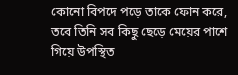কোনো বিপদে পড়ে তাকে ফোন করে, তবে তিনি সব কিছু ছেড়ে মেয়ের পাশে গিয়ে উপস্থিত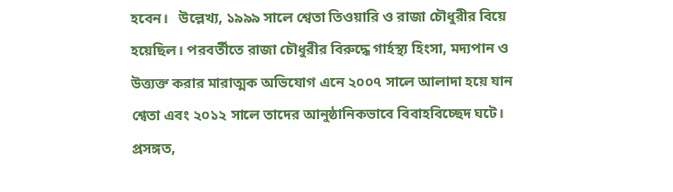হবেন।   উল্লেখ্য, ১৯৯৯ সালে শ্বেতা তিওয়ারি ও রাজা চৌধুরীর বিয়ে হয়েছিল। পরবর্তীতে রাজা চৌধুরীর বিরুদ্ধে গার্হস্থ্য হিংসা, মদ্যপান ও উত্ত্যক্ত করার মারাত্মক অভিযোগ এনে ২০০৭ সালে আলাদা হয়ে যান শ্বেতা এবং ২০১২ সালে তাদের আনুষ্ঠানিকভাবে বিবাহবিচ্ছেদ ঘটে।   প্রসঙ্গত,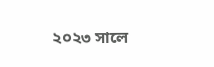২০২৩ সালে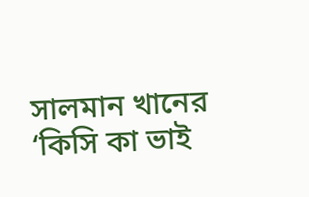সালমান খানের ‘কিসি কা ভাই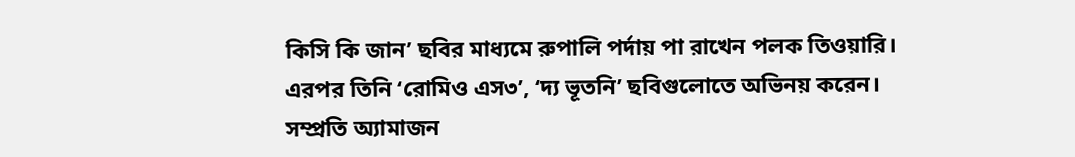কিসি কি জান’ ছবির মাধ্যমে রুপালি পর্দায় পা রাখেন পলক তিওয়ারি। এরপর তিনি ‘রোমিও এস৩’, ‘দ্য ভূতনি’ ছবিগুলোতে অভিনয় করেন। সম্প্রতি অ্যামাজন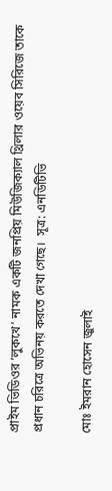প্রাইম ভিডিওর ‘লুকখে’ নামক একটি জনপ্রিয় মিউজিক্যাল থ্রিলার ওয়েব সিরিজে তাকে প্রধান চরিত্রে অভিনয় করতে দেখা গেছে।  সূত্র: এনডিটিভি

মোঃ ইমরান হোসেন জুলাই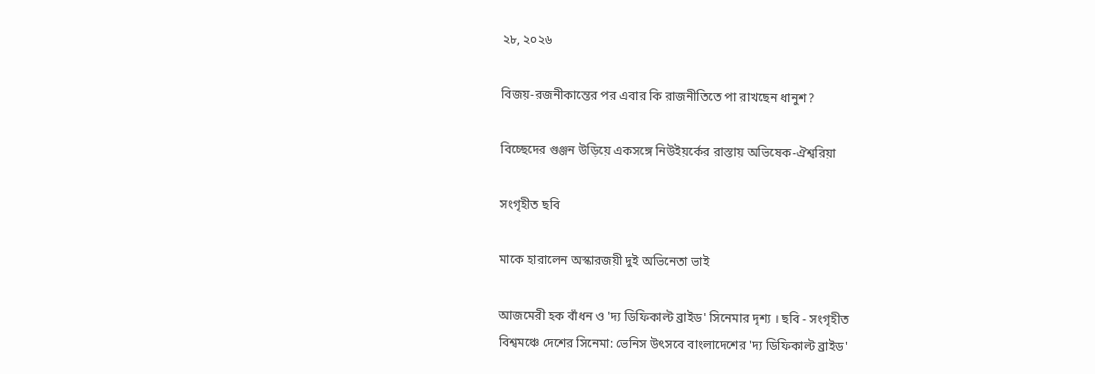২৮, ২০২৬

বিজয়-রজনীকান্তের পর এবার কি রাজনীতিতে পা রাখছেন ধানুশ?

বিচ্ছেদের গুঞ্জন উড়িয়ে একসঙ্গে নিউইয়র্কের রাস্তায় অভিষেক-ঐশ্বরিয়া

সংগৃহীত ছবি

মাকে হারালেন অস্কারজয়ী দুই অভিনেতা ভাই

আজমেরী হক বাঁধন ও 'দ্য ডিফিকাল্ট ব্রাইড' সিনেমার দৃশ্য । ছবি - সংগৃহীত
বিশ্বমঞ্চে দেশের সিনেমা: ভেনিস উৎসবে বাংলাদেশের 'দ্য ডিফিকাল্ট ব্রাইড'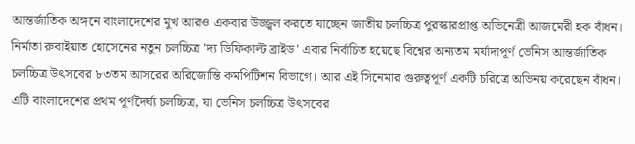আন্তর্জাতিক অঙ্গনে বাংলাদেশের মুখ আরও একবার উজ্জ্বল করতে যাচ্ছেন জাতীয় চলচ্চিত্র পুরস্কারপ্রাপ্ত অভিনেত্রী আজমেরী হক বাঁধন। নির্মাতা রুবাইয়াত হোসেনের নতুন চলচ্চিত্র 'দ্য ডিফিকাল্ট ব্রাইড' এবার নির্বাচিত হয়েছে বিশ্বের অন্যতম মর্যাদাপূর্ণ ভেনিস আন্তর্জাতিক চলচ্চিত্র উৎসবের ৮৩তম আসরের অরিজোন্তি কমপিটিশন বিভাগে। আর এই সিনেমার গুরুত্বপূর্ণ একটি চরিত্রে অভিনয় করেছেন বাঁধন।     এটি বাংলাদেশের প্রথম পূর্ণদৈর্ঘ্য চলচ্চিত্র, যা ভেনিস চলচ্চিত্র উৎসবের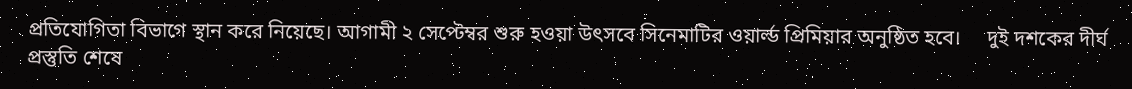প্রতিযোগিতা বিভাগে স্থান করে নিয়েছে। আগামী ২ সেপ্টেম্বর শুরু হওয়া উৎসবে সিনেমাটির ওয়ার্ল্ড প্রিমিয়ার অনুষ্ঠিত হবে।     দুই দশকের দীর্ঘ প্রস্তুতি শেষে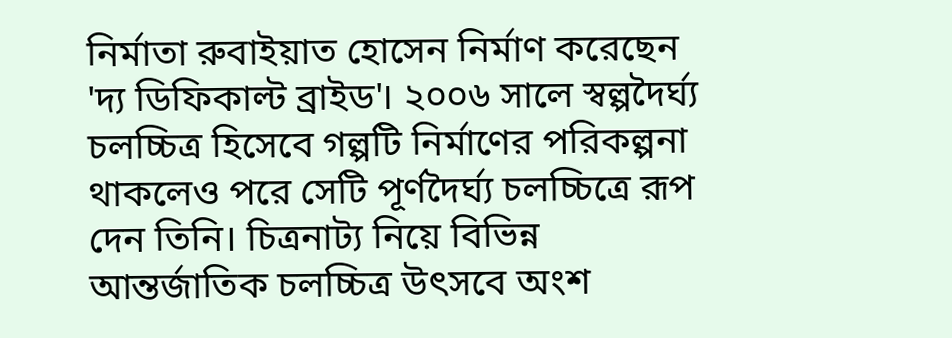নির্মাতা রুবাইয়াত হোসেন নির্মাণ করেছেন 'দ্য ডিফিকাল্ট ব্রাইড'। ২০০৬ সালে স্বল্পদৈর্ঘ্য চলচ্চিত্র হিসেবে গল্পটি নির্মাণের পরিকল্পনা থাকলেও পরে সেটি পূর্ণদৈর্ঘ্য চলচ্চিত্রে রূপ দেন তিনি। চিত্রনাট্য নিয়ে বিভিন্ন আন্তর্জাতিক চলচ্চিত্র উৎসবে অংশ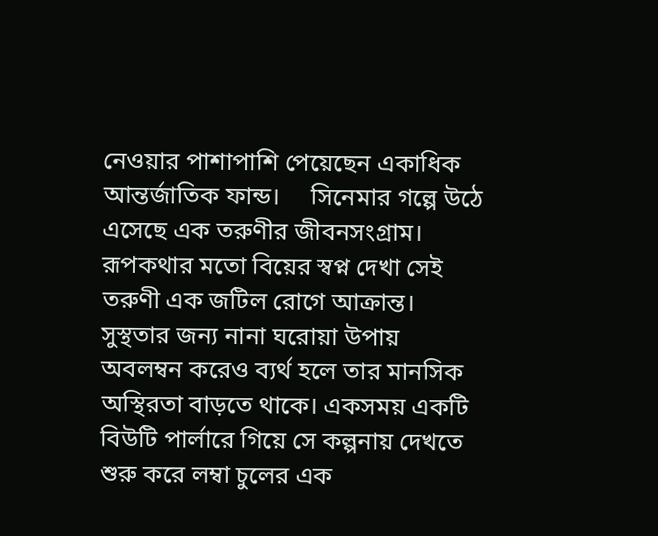নেওয়ার পাশাপাশি পেয়েছেন একাধিক আন্তর্জাতিক ফান্ড।     সিনেমার গল্পে উঠে এসেছে এক তরুণীর জীবনসংগ্রাম। রূপকথার মতো বিয়ের স্বপ্ন দেখা সেই তরুণী এক জটিল রোগে আক্রান্ত। সুস্থতার জন্য নানা ঘরোয়া উপায় অবলম্বন করেও ব্যর্থ হলে তার মানসিক অস্থিরতা বাড়তে থাকে। একসময় একটি বিউটি পার্লারে গিয়ে সে কল্পনায় দেখতে শুরু করে লম্বা চুলের এক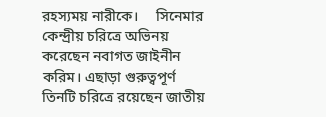রহস্যময় নারীকে।     সিনেমার কেন্দ্রীয় চরিত্রে অভিনয় করেছেন নবাগত জাইনীন করিম। এছাড়া গুরুত্বপূর্ণ তিনটি চরিত্রে রয়েছেন জাতীয়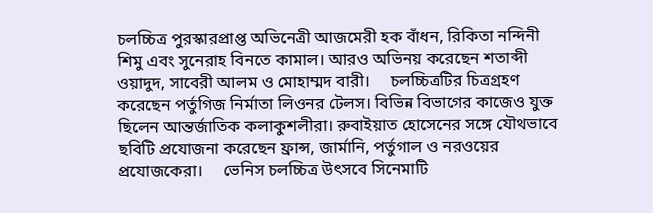চলচ্চিত্র পুরস্কারপ্রাপ্ত অভিনেত্রী আজমেরী হক বাঁধন, রিকিতা নন্দিনী শিমু এবং সুনেরাহ বিনতে কামাল। আরও অভিনয় করেছেন শতাব্দী ওয়াদুদ, সাবেরী আলম ও মোহাম্মদ বারী।     চলচ্চিত্রটির চিত্রগ্রহণ করেছেন পর্তুগিজ নির্মাতা লিওনর টেলস। বিভিন্ন বিভাগের কাজেও যুক্ত ছিলেন আন্তর্জাতিক কলাকুশলীরা। রুবাইয়াত হোসেনের সঙ্গে যৌথভাবে ছবিটি প্রযোজনা করেছেন ফ্রান্স, জার্মানি, পর্তুগাল ও নরওয়ের প্রযোজকেরা।     ভেনিস চলচ্চিত্র উৎসবে সিনেমাটি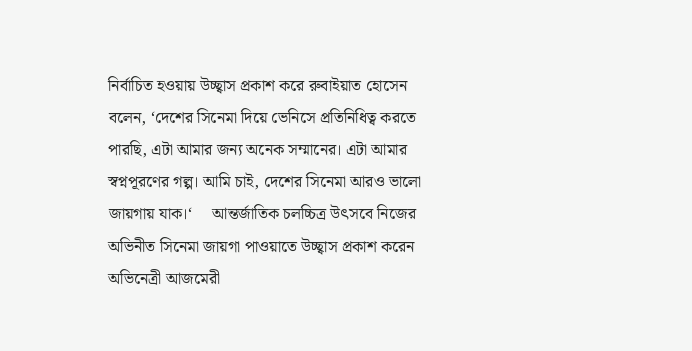নির্বাচিত হওয়ায় উচ্ছ্বাস প্রকাশ করে রুবাইয়াত হোসেন বলেন, ‘দেশের সিনেমা দিয়ে ভেনিসে প্রতিনিধিত্ব করতে পারছি, এটা আমার জন্য অনেক সম্মানের। এটা আমার স্বপ্নপূরণের গল্প। আমি চাই, দেশের সিনেমা আরও ভালো জায়গায় যাক।‘     আন্তর্জাতিক চলচ্চিত্র উৎসবে নিজের অভিনীত সিনেমা জায়গা পাওয়াতে উচ্ছ্বাস প্রকাশ করেন অভিনেত্রী আজমেরী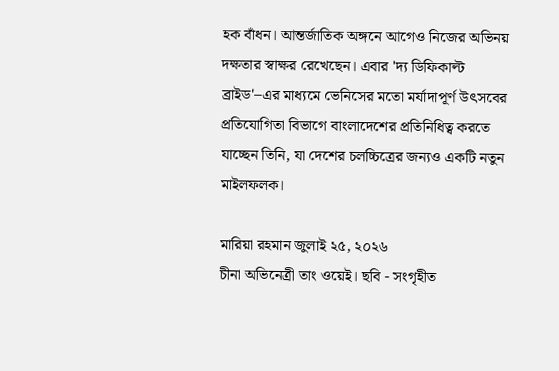হক বাঁধন। আন্তর্জাতিক অঙ্গনে আগেও নিজের অভিনয় দক্ষতার স্বাক্ষর রেখেছেন। এবার 'দ্য ডিফিকাল্ট ব্রাইড'–এর মাধ্যমে ভেনিসের মতো মর্যাদাপূর্ণ উৎসবের প্রতিযোগিতা বিভাগে বাংলাদেশের প্রতিনিধিত্ব করতে যাচ্ছেন তিনি, যা দেশের চলচ্চিত্রের জন্যও একটি নতুন মাইলফলক।

মারিয়া রহমান জুলাই ২৫, ২০২৬
চীনা অভিনেত্রী তাং ওয়েই। ছবি - সংগৃহীত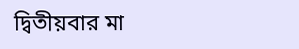দ্বিতীয়বার মা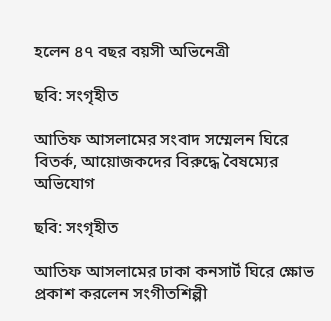হলেন ৪৭ বছর বয়সী অভিনেত্রী

ছবি: সংগৃহীত

আতিফ আসলামের সংবাদ সম্মেলন ঘিরে বিতর্ক, আয়োজকদের বিরুদ্ধে বৈষম্যের অভিযোগ

ছবি: সংগৃহীত

আতিফ আসলামের ঢাকা কনসার্ট ঘিরে ক্ষোভ প্রকাশ করলেন সংগীতশিল্পী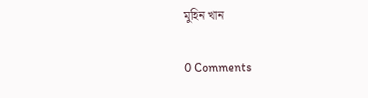মুহিন খান

0 Comments